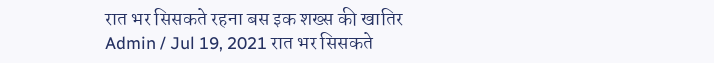रात भर सिसकते रहना बस इक शख्स की खातिर Admin / Jul 19, 2021 रात भर सिसकते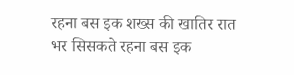रहना बस इक शख्स की खातिर रात भर सिसकते रहना बस इक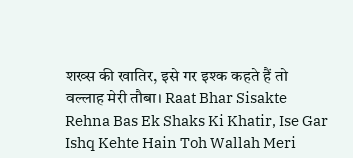शख्स की खातिर, इसे गर इश्क कहते हैं तो वल्लाह मेरी तौबा। Raat Bhar Sisakte Rehna Bas Ek Shaks Ki Khatir, Ise Gar Ishq Kehte Hain Toh Wallah Meri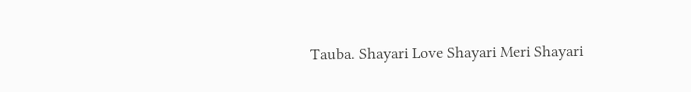Tauba. Shayari Love Shayari Meri Shayari